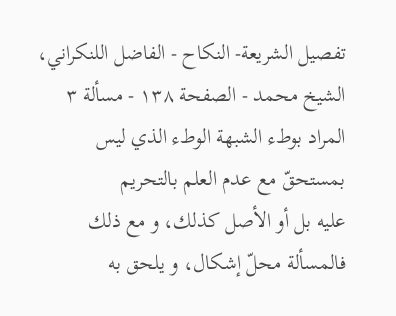تفصيل الشريعة- النكاح - الفاضل اللنكراني، الشيخ محمد - الصفحة ١٣٨ - مسألة ٣ المراد بوطء الشبهة الوطء الذي ليس بمستحقّ مع عدم العلم بالتحريم
عليه بل أو الأصل كذلك، و مع ذلك فالمسألة محلّ إشكال، و يلحق به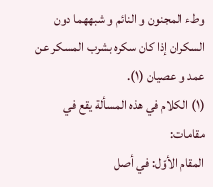وطء المجنون و النائم و شبههما دون السكران إذا كان سكره بشرب المسكر عن عمد و عصيان (١).
(١) الكلام في هذه المسألة يقع في مقامات:
المقام الأوّل: في أصل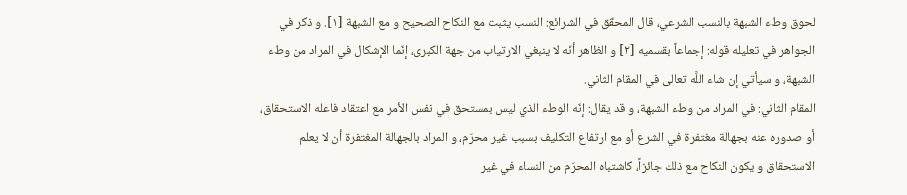لحوق وطء الشبهة بالنسب الشرعي، قال المحقّق في الشرائع: النسب يثبت مع النكاح الصحيح و مع الشبهة [١]. و ذكر في الجواهر في تعليله قوله: إجماعاً بقسميه [٢] و الظاهر أنّه لا ينبغي الارتياب من جهة الكبرى، إنّما الإشكال في المراد من وطء الشبهة، و سيأتي إن شاء اللَّه تعالى في المقام الثاني.
المقام الثاني: في المراد من وطء الشبهة، و قد يقال: إنّه الوطء الذي ليس بمستحق في نفس الأمر مع اعتقاد فاعله الاستحقاق، أو صدوره عنه بجهالة مغتفرة في الشرع أو مع ارتفاع التكليف بسبب غير محرّم، و المراد بالجهالة المغتفرة أن لا يعلم الاستحقاق و يكون النكاح مع ذلك جائزاً، كاشتباه المحرّم من النساء في غير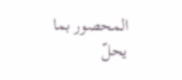المحصور بما يحلّ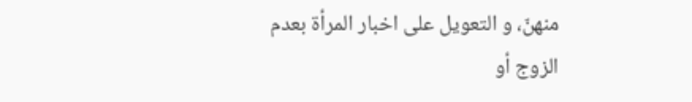منهنّ، و التعويل على اخبار المرأة بعدم الزوج أو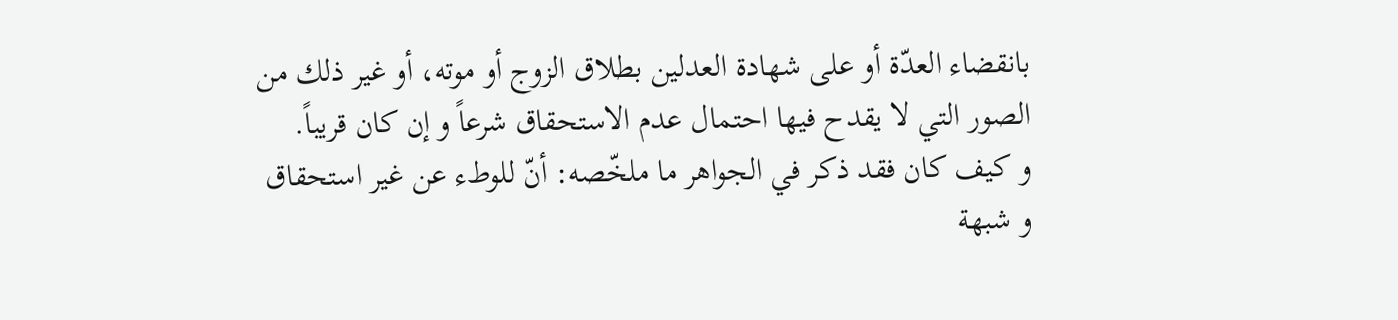بانقضاء العدّة أو على شهادة العدلين بطلاق الزوج أو موته، أو غير ذلك من الصور التي لا يقدح فيها احتمال عدم الاستحقاق شرعاً و إن كان قريباً.
و كيف كان فقد ذكر في الجواهر ما ملخّصه: أنّ للوطء عن غير استحقاق و شبهة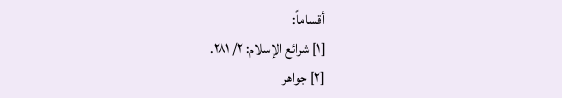أقساماً:
[١] شرائع الإسلام: ٢/ ٢٨١.
[٢] جواهر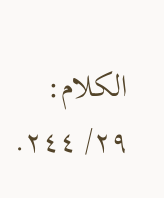الكلام: ٢٩/ ٢٤٤.